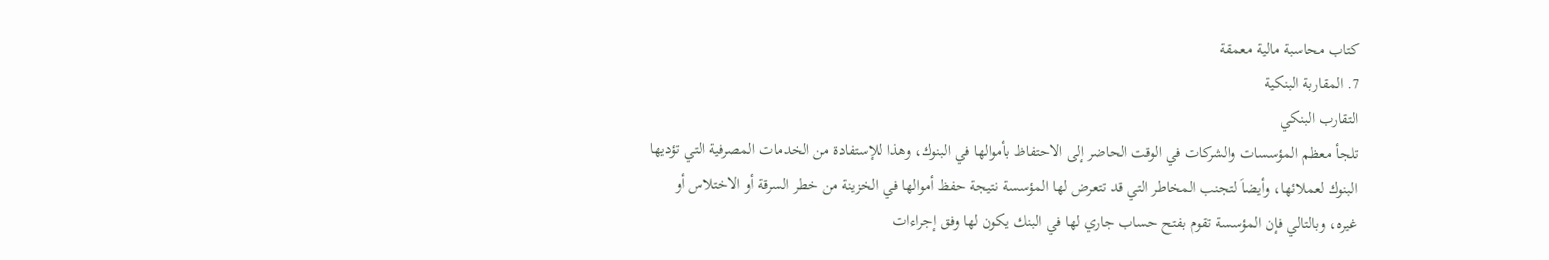كتاب محاسبة مالية معمقة
7. المقاربة البنكية
التقارب البنكي
تلجأ معظم المؤسسات والشركات في الوقت الحاضر إلى الاحتفاظ بأموالها في البنوك، وهذا للإستفادة من الخدمات المصرفية التي تؤديها البنوك لعملائها، وأيضاَ لتجنب المخاطر التي قد تتعرض لها المؤسسة نتيجة حفظ أموالها في الخزينة من خطر السرقة أو الاختلاس أو غيره، وبالتالي فإن المؤسسة تقوم بفتح حساب جاري لها في البنك يكون لها وفق إجراءات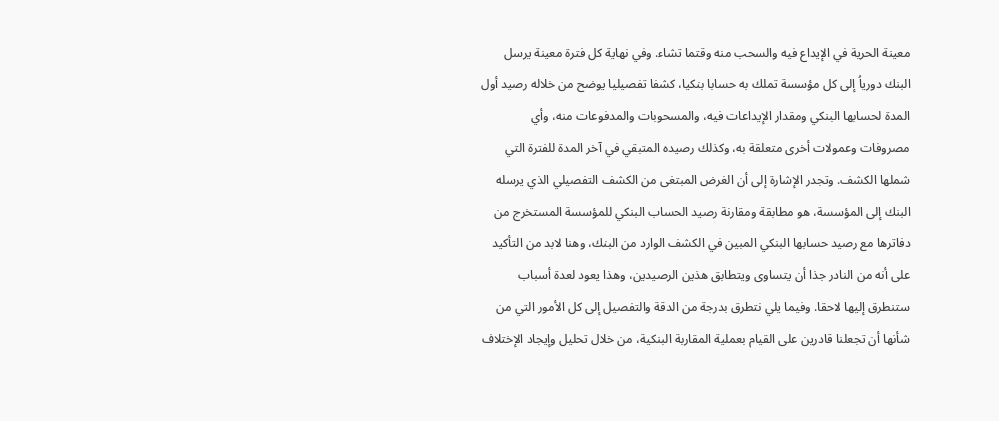معينة الحرية في الإيداع فيه والسحب منه وقتما تشاء. وفي نهاية كل فترة معينة يرسل البنك دورياُ إلى كل مؤسسة تملك به حسابا بنكيا، كشفا تفصيليا يوضح من خلاله رصيد أول المدة لحسابها البنكي ومقدار الإيداعات فيه، والمسحوبات والمدفوعات منه، وأي مصروفات وعمولات أخرى متعلقة به، وكذلك رصيده المتبقي في آخر المدة للفترة التي شملها الكشف. وتجدر الإشارة إلى أن الغرض المبتغى من الكشف التفصيلي الذي يرسله البنك إلى المؤسسة، هو مطابقة ومقارنة رصيد الحساب البنكي للمؤسسة المستخرج من دفاترها مع رصيد حسابها البنكي المبين في الكشف الوارد من البنك، وهنا لابد من التأكيد على أنه من النادر جذا أن يتساوى ويتطابق هذين الرصيدين، وهذا يعود لعدة أسباب ستنطرق إليها لاحقا. وفيما يلي نتطرق بدرجة من الدقة والتفصيل إلى كل الأمور التي من شأنها أن تجعلنا قادرين على القيام بعملية المقاربة البنكية، من خلال تحليل وإيجاد الإختلاف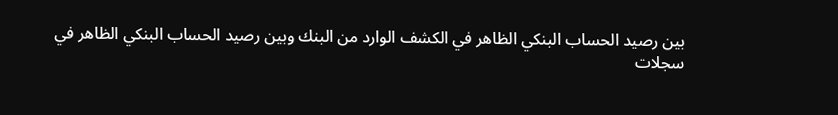بين رصيد الحساب البنكي الظاهر في الكشف الوارد من البنك وبين رصيد الحساب البنكي الظاهر في سجلات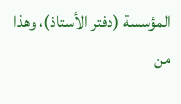المؤسسة (دفتر الأستاذ)، وهذا من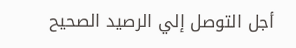أجل التوصل إلي الرصيد الصحيح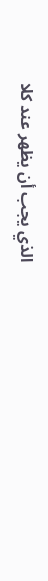الذي يجب أن يظهر عند كلا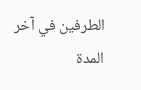الطرفين في آخر المدة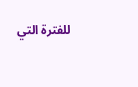للفترة التي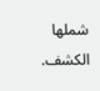شملها الكشف.